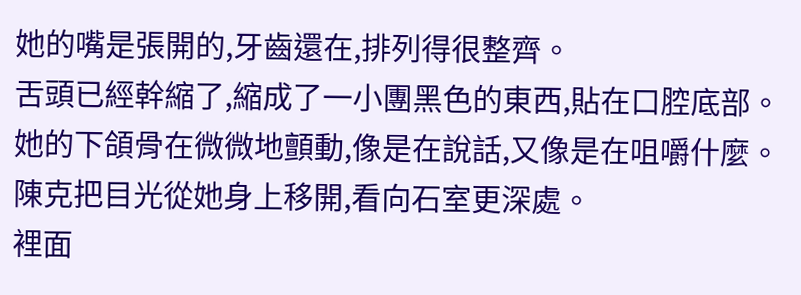她的嘴是張開的,牙齒還在,排列得很整齊。
舌頭已經幹縮了,縮成了一小團黑色的東西,貼在口腔底部。
她的下頜骨在微微地顫動,像是在說話,又像是在咀嚼什麼。
陳克把目光從她身上移開,看向石室更深處。
裡面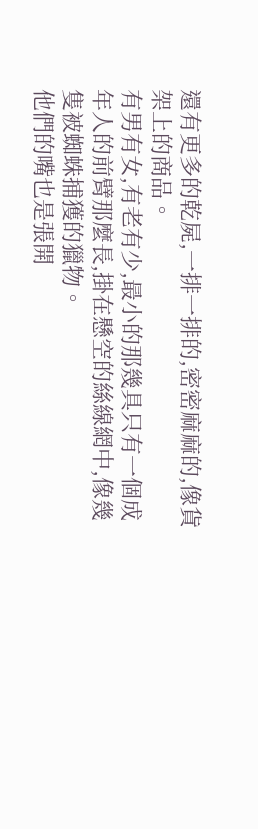還有更多的乾屍,一排一排的,密密麻麻的,像貨架上的商品。
有男有女,有老有少,最小的那幾具只有一個成年人的前臂那麼長,掛在懸空的絲線網中,像幾隻被蜘蛛捕獲的獵物。
他們的嘴也是張開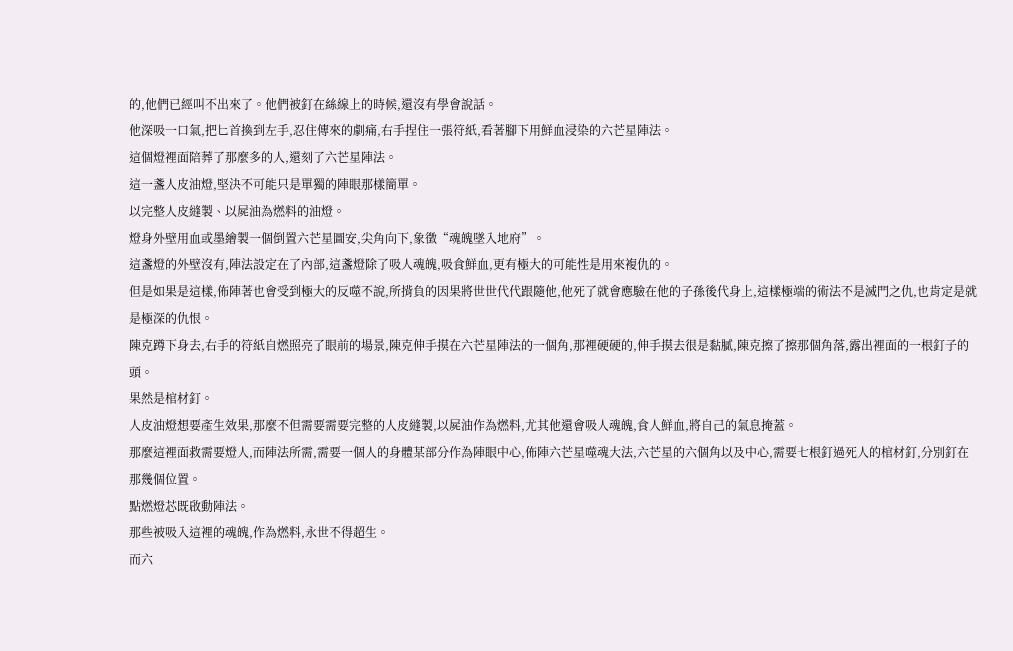的,他們已經叫不出來了。他們被釘在絲線上的時候,還沒有學會說話。
他深吸一口氣,把匕首換到左手,忍住傳來的劇痛,右手捏住一張符紙,看著腳下用鮮血浸染的六芒星陣法。
這個燈裡面陪葬了那麼多的人,還刻了六芒星陣法。
這一盞人皮油燈,堅決不可能只是單獨的陣眼那樣簡單。
以完整人皮縫製、以屍油為燃料的油燈。
燈身外壁用血或墨繪製一個倒置六芒星圖安,尖角向下,象徵“魂魄墜入地府”。
這盞燈的外壁沒有,陣法設定在了內部,這盞燈除了吸人魂魄,吸食鮮血,更有極大的可能性是用來複仇的。
但是如果是這樣,佈陣著也會受到極大的反噬不說,所揹負的因果將世世代代跟隨他,他死了就會應驗在他的子孫後代身上,這樣極端的術法不是滅門之仇,也肯定是就是極深的仇恨。
陳克蹲下身去,右手的符紙自燃照亮了眼前的場景,陳克伸手摸在六芒星陣法的一個角,那裡硬硬的,伸手摸去很是黏膩,陳克擦了擦那個角落,露出裡面的一根釘子的頭。
果然是棺材釘。
人皮油燈想要產生效果,那麼不但需要需要完整的人皮縫製,以屍油作為燃料,尤其他還會吸人魂魄,食人鮮血,將自己的氣息掩蓋。
那麼這裡面救需要燈人,而陣法所需,需要一個人的身體某部分作為陣眼中心,佈陣六芒星噬魂大法,六芒星的六個角以及中心,需要七根釘過死人的棺材釘,分別釘在那幾個位置。
點燃燈芯既啟動陣法。
那些被吸入這裡的魂魄,作為燃料,永世不得超生。
而六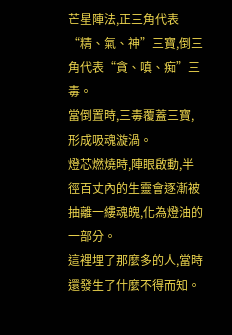芒星陣法,正三角代表“精、氣、神”三寶,倒三角代表“貪、嗔、痴”三毒。
當倒置時,三毒覆蓋三寶,形成吸魂漩渦。
燈芯燃燒時,陣眼啟動,半徑百丈內的生靈會逐漸被抽離一縷魂魄,化為燈油的一部分。
這裡埋了那麼多的人,當時還發生了什麼不得而知。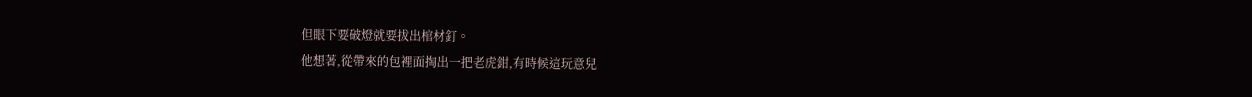但眼下要破燈就要拔出棺材釘。
他想著,從帶來的包裡面掏出一把老虎鉗,有時候這玩意兒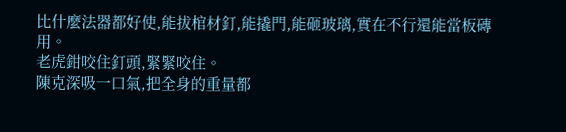比什麼法器都好使,能拔棺材釘,能撬門,能砸玻璃,實在不行還能當板磚用。
老虎鉗咬住釘頭,緊緊咬住。
陳克深吸一口氣,把全身的重量都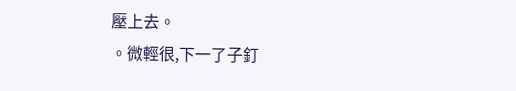壓上去。
。微輕很,下一了子釘